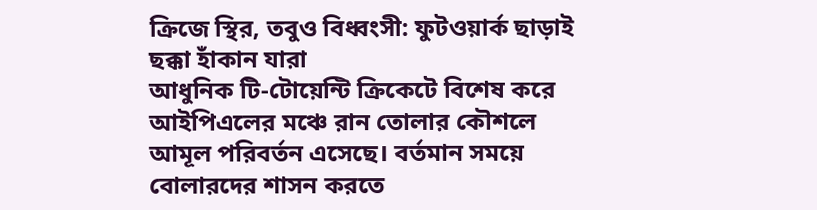ক্রিজে স্থির, তবুও বিধ্বংসী: ফুটওয়ার্ক ছাড়াই ছক্কা হাঁকান যারা
আধুনিক টি-টোয়েন্টি ক্রিকেটে বিশেষ করে আইপিএলের মঞ্চে রান তোলার কৌশলে আমূল পরিবর্তন এসেছে। বর্তমান সময়ে বোলারদের শাসন করতে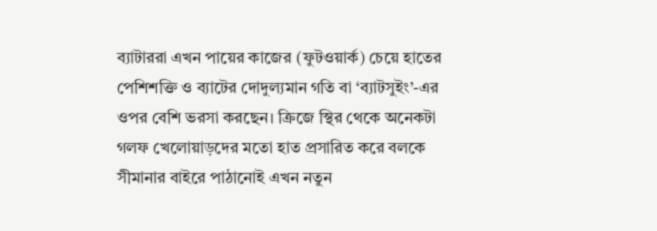ব্যাটাররা এখন পায়ের কাজের (ফুটওয়ার্ক) চেয়ে হাতের পেশিশক্তি ও ব্যাটের দোদুল্যমান গতি বা ‘ব্যাটসুইং’-এর ওপর বেশি ভরসা করছেন। ক্রিজে স্থির থেকে অনেকটা গলফ খেলোয়াড়দের মতো হাত প্রসারিত করে বলকে সীমানার বাইরে পাঠানোই এখন নতুন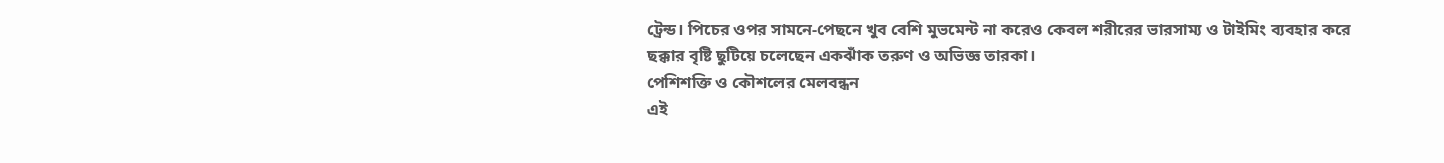ট্রেন্ড। পিচের ওপর সামনে-পেছনে খুব বেশি মুভমেন্ট না করেও কেবল শরীরের ভারসাম্য ও টাইমিং ব্যবহার করে ছক্কার বৃষ্টি ছুটিয়ে চলেছেন একঝাঁক তরুণ ও অভিজ্ঞ তারকা।
পেশিশক্তি ও কৌশলের মেলবন্ধন
এই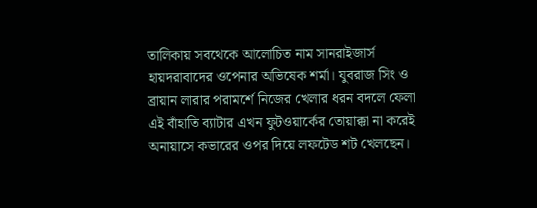তালিকায় সবথেকে আলোচিত নাম সানরাইজার্স হায়দরাবাদের ওপেনার অভিষেক শর্মা। যুবরাজ সিং ও ব্রায়ান লারার পরামর্শে নিজের খেলার ধরন বদলে ফেলা এই বাঁহাতি ব্যাটার এখন ফুটওয়ার্কের তোয়াক্কা না করেই অনায়াসে কভারের ওপর দিয়ে লফটেড শট খেলছেন।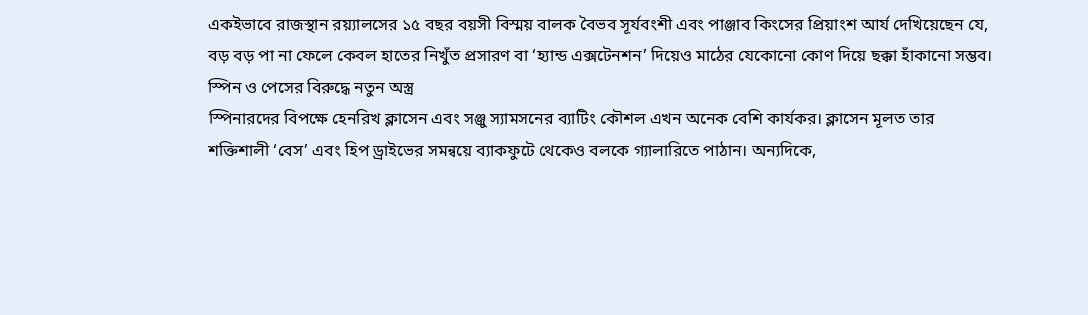একইভাবে রাজস্থান রয়্যালসের ১৫ বছর বয়সী বিস্ময় বালক বৈভব সূর্যবংশী এবং পাঞ্জাব কিংসের প্রিয়াংশ আর্য দেখিয়েছেন যে, বড় বড় পা না ফেলে কেবল হাতের নিখুঁত প্রসারণ বা ‘হ্যান্ড এক্সটেনশন’ দিয়েও মাঠের যেকোনো কোণ দিয়ে ছক্কা হাঁকানো সম্ভব।
স্পিন ও পেসের বিরুদ্ধে নতুন অস্ত্র
স্পিনারদের বিপক্ষে হেনরিখ ক্লাসেন এবং সঞ্জু স্যামসনের ব্যাটিং কৌশল এখন অনেক বেশি কার্যকর। ক্লাসেন মূলত তার শক্তিশালী ‘বেস’ এবং হিপ ড্রাইভের সমন্বয়ে ব্যাকফুটে থেকেও বলকে গ্যালারিতে পাঠান। অন্যদিকে,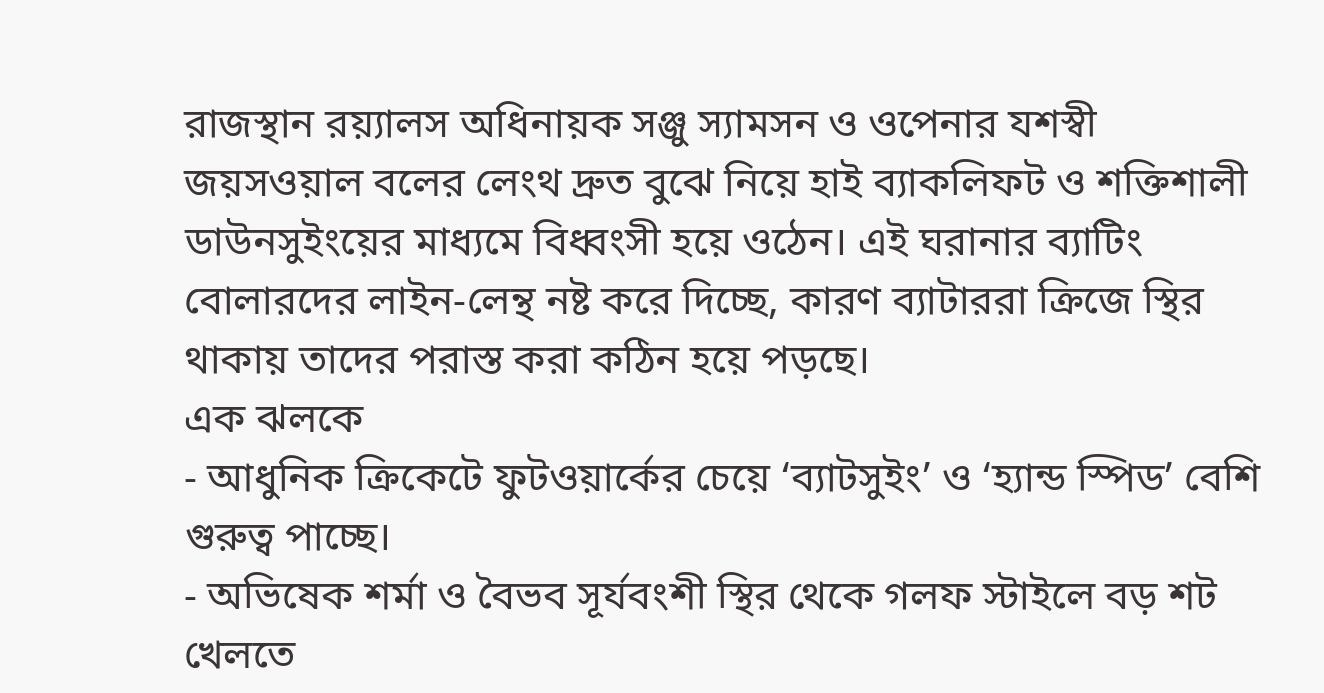রাজস্থান রয়্যালস অধিনায়ক সঞ্জু স্যামসন ও ওপেনার যশস্বী জয়সওয়াল বলের লেংথ দ্রুত বুঝে নিয়ে হাই ব্যাকলিফট ও শক্তিশালী ডাউনসুইংয়ের মাধ্যমে বিধ্বংসী হয়ে ওঠেন। এই ঘরানার ব্যাটিং বোলারদের লাইন-লেন্থ নষ্ট করে দিচ্ছে, কারণ ব্যাটাররা ক্রিজে স্থির থাকায় তাদের পরাস্ত করা কঠিন হয়ে পড়ছে।
এক ঝলকে
- আধুনিক ক্রিকেটে ফুটওয়ার্কের চেয়ে ‘ব্যাটসুইং’ ও ‘হ্যান্ড স্পিড’ বেশি গুরুত্ব পাচ্ছে।
- অভিষেক শর্মা ও বৈভব সূর্যবংশী স্থির থেকে গলফ স্টাইলে বড় শট খেলতে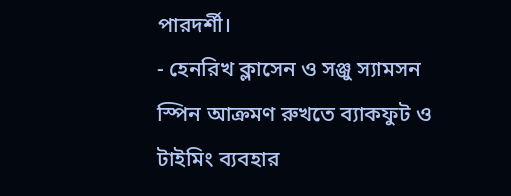পারদর্শী।
- হেনরিখ ক্লাসেন ও সঞ্জু স্যামসন স্পিন আক্রমণ রুখতে ব্যাকফুট ও টাইমিং ব্যবহার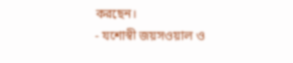করছেন।
- যশোস্বী জয়সওয়াল ও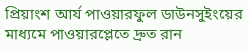প্রিয়াংশ আর্য পাওয়ারফুল ডাউনসুইংয়ের মাধ্যমে পাওয়ারপ্লেতে দ্রুত রান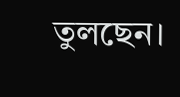তুলছেন।